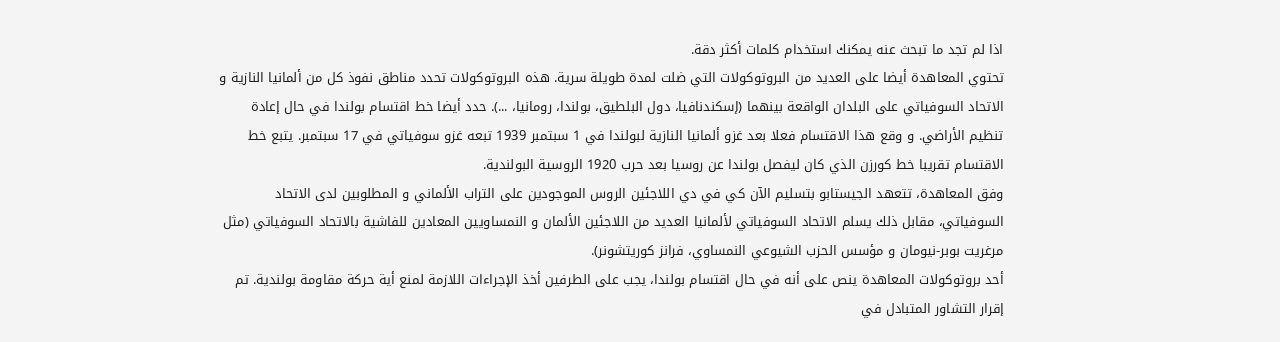اذا لم تجد ما تبحث عنه يمكنك استخدام كلمات أكثر دقة.
تحتوي المعاهدة أيضا على العديد من البروتوكولات التي ضلت لمدة طويلة سرية. هذه البروتوكولات تحدد مناطق نفوذ كل من ألمانيا النازية و الاتحاد السوفياتي على البلدان الواقعة بينهما (إسكندنافيا، دول البلطيق، بولندا، رومانيا، ...). حدد أيضا خط اقتسام بولندا في حال إعادة تنظيم الأراضي. و وقع هذا الاقتسام فعلا بعد غزو ألمانيا النازية لبولندا في 1 سبتمبر 1939 تبعه غزو سوفياتي في 17 سبتمبر. يتبع خط الاقتسام تقريبا خط كورزن الذي كان ليفصل بولندا عن روسيا بعد حرب 1920 الروسية البولندية.
وفق المعاهدة، تتعهد الجيستابو بتسليم الآن كي في دي اللاجئين الروس الموجودين على التراب الألماني و المطلوبين لدى الاتحاد السوفياتي، مقابل ذلك يسلم الاتحاد السوفياتي لألمانيا العديد من اللاجئين الألمان و النمساويين المعادين للفاشية بالاتحاد السوفياتي (مثل مرغريت بوبر-نيومان و مؤسس الحزب الشيوعي النمساوي، فرانز كوريتشونر).
أحد بروتوكولات المعاهدة ينص على أنه في حال اقتسام بولندا، يجب على الطرفين أخذ الإجراءات اللازمة لمنع أية حركة مقاومة بولندية. تم إقرار التشاور المتبادل في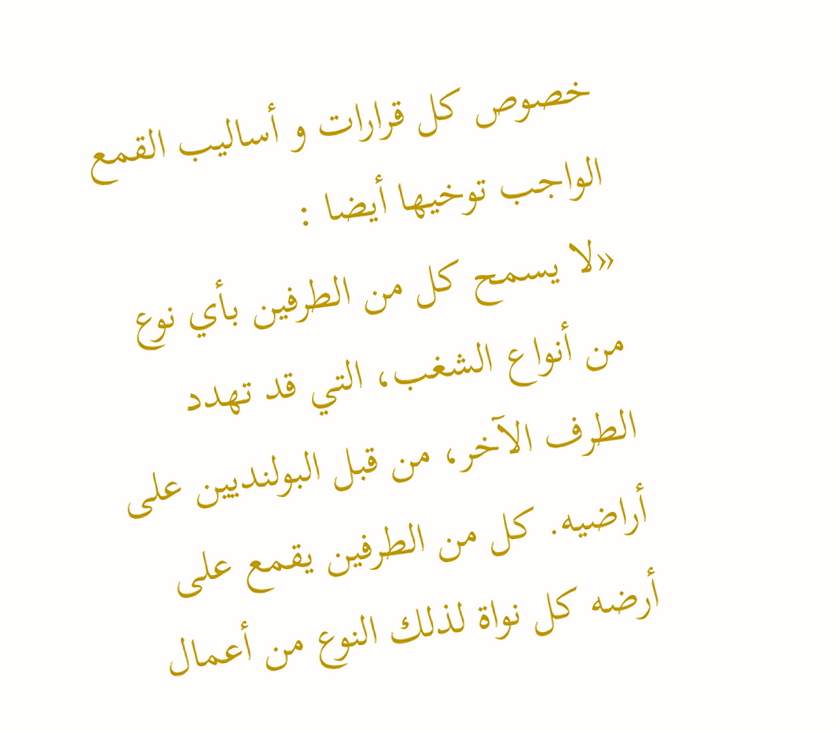خصوص كل قرارات و أساليب القمع الواجب توخيها أيضا :
«لا يسمح كل من الطرفين بأي نوع من أنواع الشغب، التي قد تهدد الطرف الآخر، من قبل البولنديين على أراضيه. كل من الطرفين يقمع على أرضه كل نواة لذلك النوع من أعمال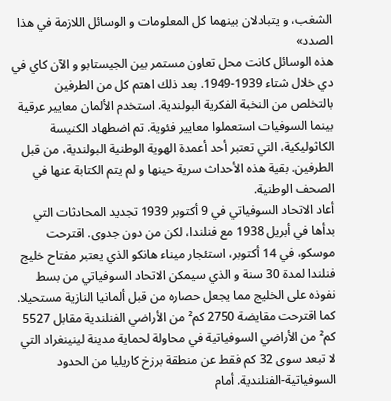الشغب، و يتبادلان بينهما كل المعلومات و الوسائل اللازمة في هذا الصدد»
هذه الوسائل كانت محل تعاون مستمر بين الجيستابو و الآن كاي في دي خلال شتاء 1939-1949. بعد ذلك اهتم كل من الطرفين بالتخلص من النخبة الفكرية البولندية. استخدم الألمان معايير عرقية بينما السوفيات استعملوا معايير فئوية. تم اضطهاد الكنيسة الكاثوليكية، التي تعتبر أحد أعمدة الهوية الوطنية البولندية، من قبل الطرفين. بقية هذه الأحداث سرية حينها و لم يتم الكتابة عنها في الصحف الوطنية.
أعاد الاتحاد السوفياتي في 9 أكتوبر 1939 تجديد المحادثات التي بدأها في أبريل 1938 مع فنلندا، لكن من دون جدوى. اقترحت موسكو، في 14 أكتوبر، استئجار ميناء هانكو الذي يعتبر مفتاح خليج فنلندا لمدة 30 سنة و الذي سيمكن الاتحاد السوفياتي من بسط نفوذه على الخليج مما يجعل حصاره من قبل ألمانيا النازية مستحيلا. كما اقترحت مقايضة 2750 كم² من الأراضي الفنلندية مقابل 5527 كم² من الأراضي السوفياتية في محاولة لحماية مدينة لينينغراد التي لا تبعد سوى 32 كم فقط عن منطقة برزخ كاريليا من الحدود السوفياتية-الفنلندية. أمام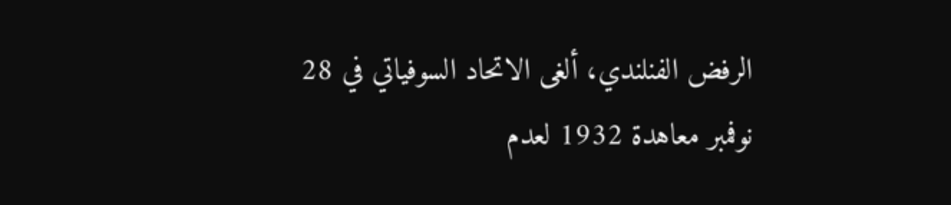الرفض الفنلندي، ألغى الاتحاد السوفياتي في 28 نوفمبر معاهدة 1932 لعدم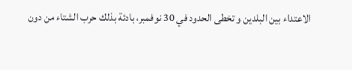الاعتداء بين البلدين و تخطى الحدود في 30 نوفمبر، بادئة بذلك حرب الشتاء من دون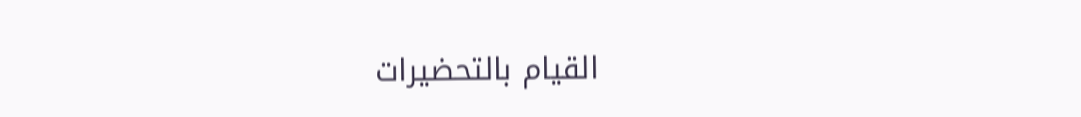القيام بالتحضيرات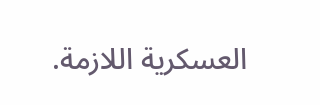العسكرية اللازمة.